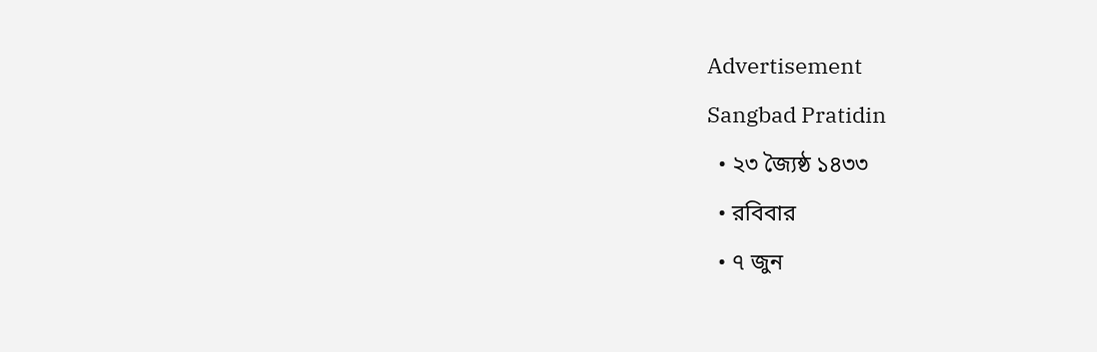Advertisement
Sangbad Pratidin
  • ২৩ জ্যৈষ্ঠ ১৪৩৩
  • রবিবার
  • ৭ জুন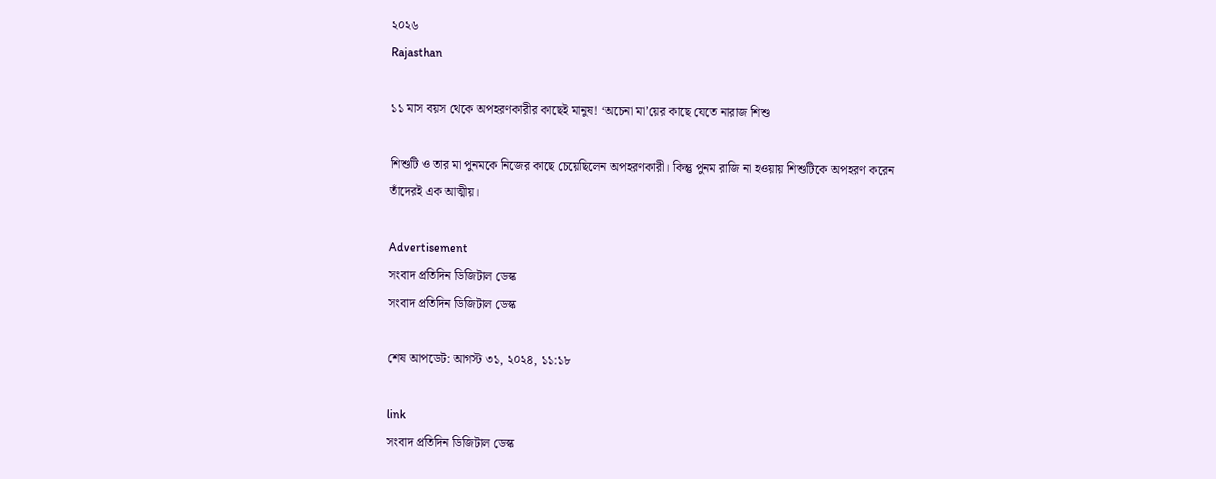২০২৬
Rajasthan

১১ মাস বয়স থেকে অপহরণকারীর কাছেই মানুষ! ‘অচেনা মা’য়ের কাছে যেতে নারাজ শিশু

শিশুটি ও তার মা পুনমকে নিজের কাছে চেয়েছিলেন অপহরণকারী। কিন্তু পুনম রাজি না হওয়ায় শিশুটিকে অপহরণ করেন তাঁদেরই এক আত্মীয়।

Advertisement
সংবাদ প্রতিদিন ডিজিটাল ডেস্ক
সংবাদ প্রতিদিন ডিজিটাল ডেস্ক

শেষ আপডেট: আগস্ট ৩১, ২০২৪, ১১:১৮

link
সংবাদ প্রতিদিন ডিজিটাল ডেস্ক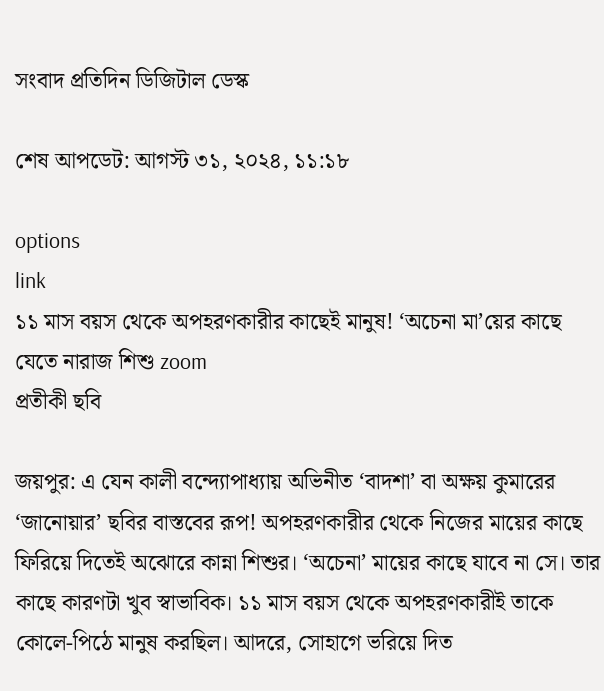সংবাদ প্রতিদিন ডিজিটাল ডেস্ক

শেষ আপডেট: আগস্ট ৩১, ২০২৪, ১১:১৮

options
link
১১ মাস বয়স থেকে অপহরণকারীর কাছেই মানুষ! ‘অচেনা মা’য়ের কাছে যেতে নারাজ শিশু zoom
প্রতীকী ছবি

জয়পুর: এ যেন কালী বন্দ্যোপাধ্যায় অভিনীত ‘বাদশা’ বা অক্ষয় কুমারের ‘জানোয়ার’ ছবির বাস্তবের রূপ! অপহরণকারীর থেকে নিজের মায়ের কাছে  ফিরিয়ে দিতেই অঝোরে কান্না শিশুর। ‘অচেনা’ মায়ের কাছে যাবে না সে। তার কাছে কারণটা খুব স্বাভাবিক। ১১ মাস বয়স থেকে অপহরণকারীই তাকে কোলে-পিঠে মানুষ করছিল। আদরে, সোহাগে ভরিয়ে দিত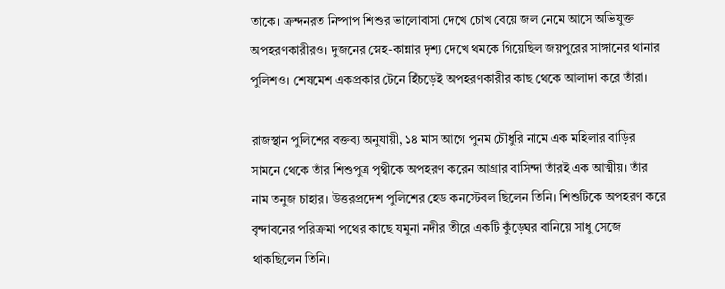তাকে। ক্রন্দনরত নিষ্পাপ শিশুর ভালোবাসা দেখে চোখ বেয়ে জল নেমে আসে অভিযুক্ত অপহরণকারীরও। দুজনের স্নেহ-কান্নার দৃশ্য দেখে থমকে গিয়েছিল জয়পুরের সাঙ্গানের থানার পুলিশও। শেষমেশ একপ্রকার টেনে হিঁচড়েই অপহরণকারীর কাছ থেকে আলাদা করে তাঁরা।

রাজস্থান পুলিশের বক্তব্য অনুযায়ী, ১৪ মাস আগে পুনম চৌধুরি নামে এক মহিলার বাড়ির সামনে থেকে তাঁর শিশুপুত্র পৃথ্বীকে অপহরণ করেন আগ্রার বাসিন্দা তাঁরই এক আত্মীয়। তাঁর নাম তনুজ চাহার। উত্তরপ্রদেশ পুলিশের হেড কনস্টেবল ছিলেন তিনি। শিশুটিকে অপহরণ করে বৃন্দাবনের পরিক্রমা পথের কাছে যমুনা নদীর তীরে একটি কুঁড়েঘর বানিয়ে সাধু সেজে থাকছিলেন তিনি।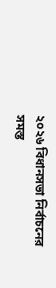২০২৬ বিধানসভা নির্বাচনের সমস্ত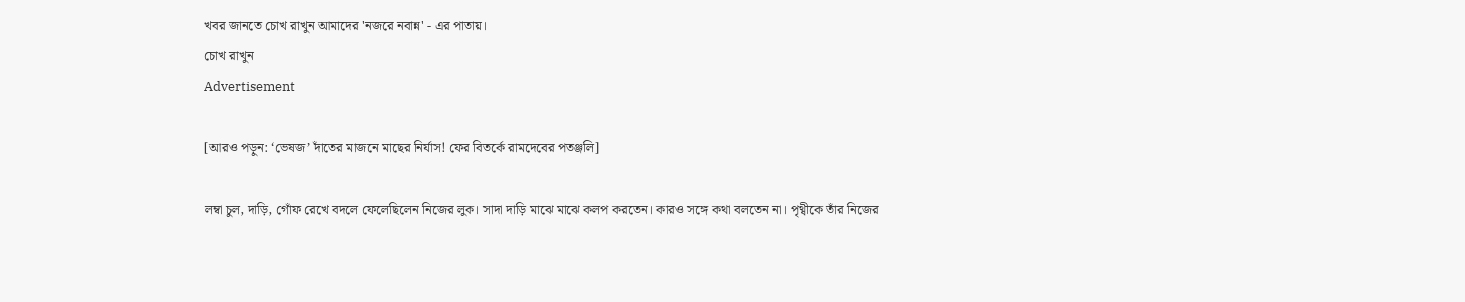খবর জানতে চোখ রাখুন আমাদের 'নজরে নবান্ন' - এর পাতায়।
চোখ রাখুন
Advertisement

[আরও পড়ুন: ‘ভেষজ’ দাঁতের মাজনে মাছের নির্যাস! ফের বিতর্কে রামদেবের পতঞ্জলি]

লম্বা চুল, দাড়ি, গোঁফ রেখে বদলে ফেলেছিলেন নিজের লুক। সাদা দাড়ি মাঝে মাঝে কলপ করতেন। কারও সঙ্গে কথা বলতেন না। পৃথ্বীকে তাঁর নিজের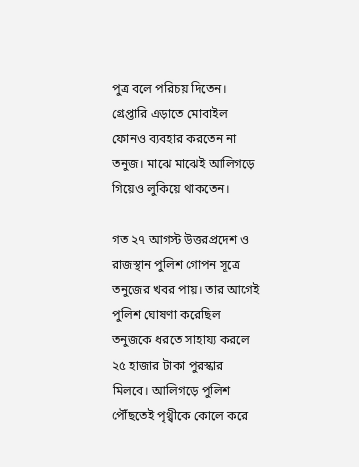পুত্র বলে পরিচয় দিতেন। গ্রেপ্তারি এড়াতে মোবাইল ফোনও ব্যবহার করতেন না তনুজ। মাঝে মাঝেই আলিগড়ে গিয়েও লুকিয়ে থাকতেন।

গত ২৭ আগস্ট উত্তরপ্রদেশ ও রাজস্থান পুলিশ গোপন সূত্রে তনুজের খবর পায়। তার আগেই পুলিশ ঘোষণা করেছিল তনুজকে ধরতে সাহায্য করলে ২৫ হাজার টাকা পুরস্কার মিলবে। আলিগড়ে পুলিশ পৌঁছতেই পৃথ্বীকে কোলে করে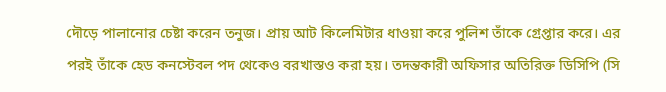দৌড়ে পালানোর চেষ্টা করেন তনুজ। প্রায় আট কিলেমিটার ধাওয়া করে পুলিশ তাঁকে গ্রেপ্তার করে। এর পরই তাঁকে হেড কনস্টেবল পদ থেকেও বরখাস্তও করা হয়। তদন্তকারী অফিসার অতিরিক্ত ডিসিপি (সি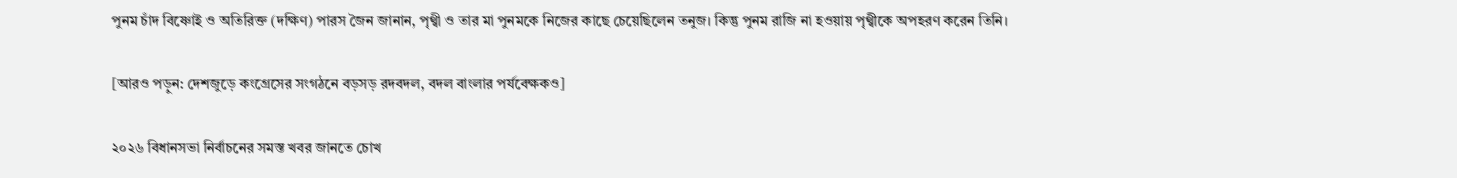পুনম চাঁদ বিষ্ণোই ও অতিরিক্ত (দক্ষিণ) পারস জৈন জানান, পৃথ্বী ও তার মা পুনমকে নিজের কাছে চেয়েছিলেন তনুজ। কিন্তু পুনম রাজি না হওয়ায় পৃথ্বীকে অপহরণ করেন তিনি।

[আরও পড়ুন: দেশজুড়ে কংগ্রেসের সংগঠনে বড়সড় রদবদল, বদল বাংলার পর্যবেক্ষকও]

২০২৬ বিধানসভা নির্বাচনের সমস্ত খবর জানতে চোখ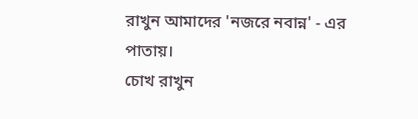রাখুন আমাদের 'নজরে নবান্ন' - এর পাতায়।
চোখ রাখুন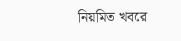নিয়মিত খবরে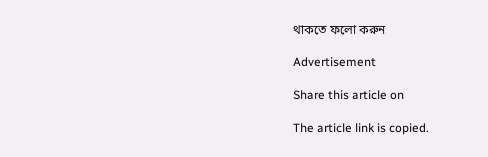থাকতে ফলো করুন

Advertisement

Share this article on

The article link is copied.